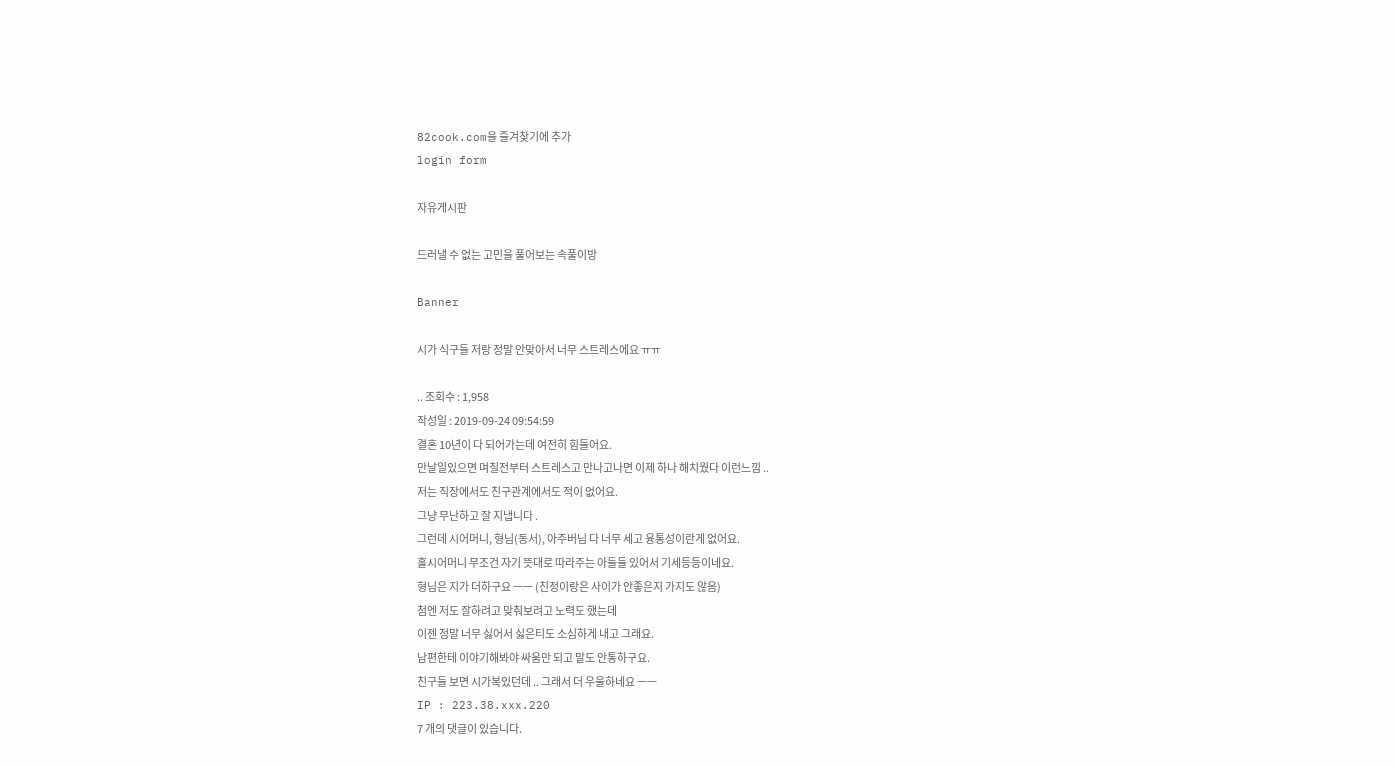82cook.com을 즐겨찾기에 추가
login form

자유게시판

드러낼 수 없는 고민을 풀어보는 속풀이방

Banner

시가 식구들 저랑 정말 안맞아서 너무 스트레스에요 ㅠㅠ

.. 조회수 : 1,958
작성일 : 2019-09-24 09:54:59
결혼 10년이 다 되어가는데 여전히 힘들어요.
만날일있으면 며칠전부터 스트레스고 만나고나면 이제 하나 해치웠다 이런느낌 ..
저는 직장에서도 친구관계에서도 적이 없어요.
그냥 무난하고 잘 지냅니다 .
그런데 시어머니, 형님(동서), 아주버님 다 너무 세고 융통성이란게 없어요.
홀시어머니 무조건 자기 뜻대로 따라주는 아들들 있어서 기세등등이네요.
형님은 지가 더하구요 ㅡㅡ (친정이랑은 사이가 안좋은지 가지도 않음)
첨엔 저도 잘하려고 맞춰보려고 노력도 했는데
이젠 정말 너무 싫어서 싫은티도 소심하게 내고 그래요.
남편한테 이야기해봐야 싸움만 되고 말도 안통하구요.
친구들 보면 시가복있던데 .. 그래서 더 우울하네요 ㅡㅡ
IP : 223.38.xxx.220
7 개의 댓글이 있습니다.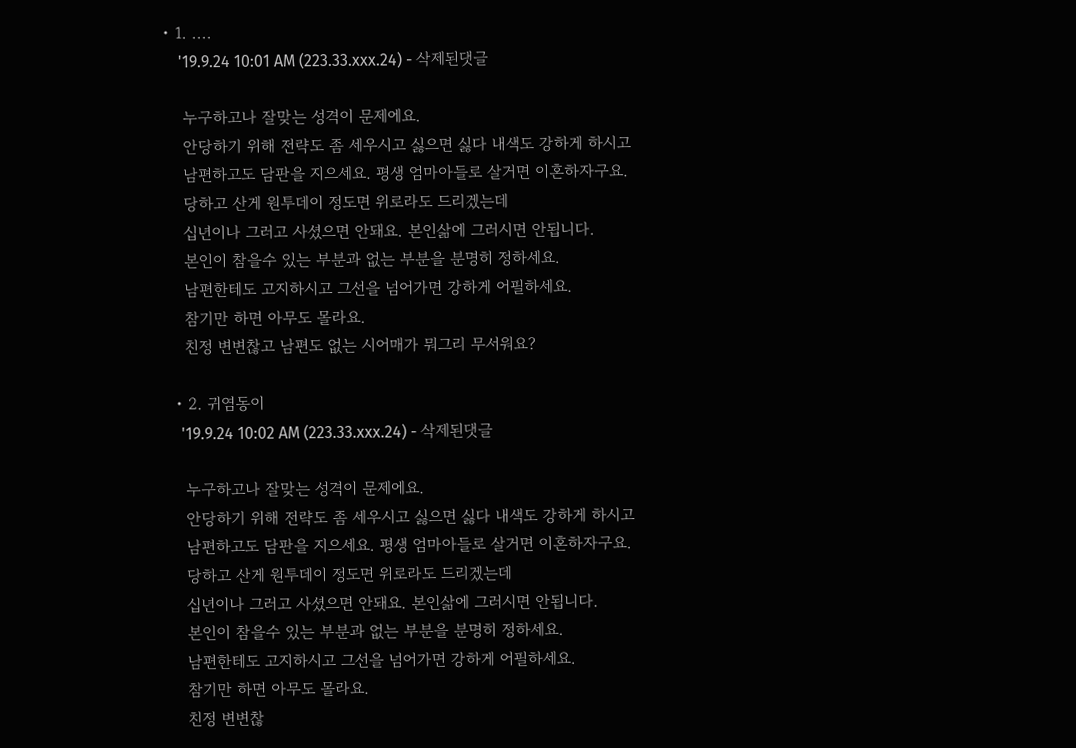• 1. ....
    '19.9.24 10:01 AM (223.33.xxx.24) - 삭제된댓글

    누구하고나 잘맞는 성격이 문제에요.
    안당하기 위해 전략도 좀 세우시고 싫으면 싫다 내색도 강하게 하시고
    남편하고도 담판을 지으세요. 평생 엄마아들로 살거면 이혼하자구요.
    당하고 산게 원투데이 정도면 위로라도 드리겠는데
    십년이나 그러고 사셨으면 안돼요. 본인삶에 그러시면 안됩니다.
    본인이 참을수 있는 부분과 없는 부분을 분명히 정하세요.
    남편한테도 고지하시고 그선을 넘어가면 강하게 어필하세요.
    참기만 하면 아무도 몰라요.
    친정 변변찮고 남편도 없는 시어매가 뭐그리 무서워요?

  • 2. 귀염동이
    '19.9.24 10:02 AM (223.33.xxx.24) - 삭제된댓글

    누구하고나 잘맞는 성격이 문제에요.
    안당하기 위해 전략도 좀 세우시고 싫으면 싫다 내색도 강하게 하시고
    남편하고도 담판을 지으세요. 평생 엄마아들로 살거면 이혼하자구요.
    당하고 산게 원투데이 정도면 위로라도 드리겠는데
    십년이나 그러고 사셨으면 안돼요. 본인삶에 그러시면 안됩니다.
    본인이 참을수 있는 부분과 없는 부분을 분명히 정하세요.
    남편한테도 고지하시고 그선을 넘어가면 강하게 어필하세요.
    참기만 하면 아무도 몰라요.
    친정 변변찮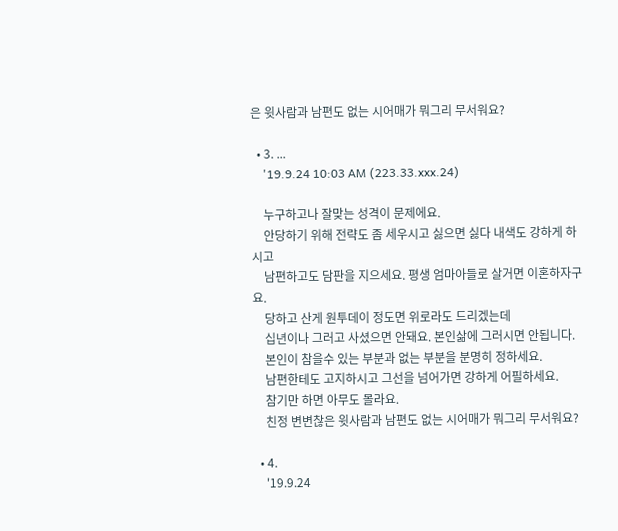은 윗사람과 남편도 없는 시어매가 뭐그리 무서워요?

  • 3. ...
    '19.9.24 10:03 AM (223.33.xxx.24)

    누구하고나 잘맞는 성격이 문제에요.
    안당하기 위해 전략도 좀 세우시고 싫으면 싫다 내색도 강하게 하시고
    남편하고도 담판을 지으세요. 평생 엄마아들로 살거면 이혼하자구요.
    당하고 산게 원투데이 정도면 위로라도 드리겠는데
    십년이나 그러고 사셨으면 안돼요. 본인삶에 그러시면 안됩니다.
    본인이 참을수 있는 부분과 없는 부분을 분명히 정하세요.
    남편한테도 고지하시고 그선을 넘어가면 강하게 어필하세요.
    참기만 하면 아무도 몰라요.
    친정 변변찮은 윗사람과 남편도 없는 시어매가 뭐그리 무서워요?

  • 4.
    '19.9.24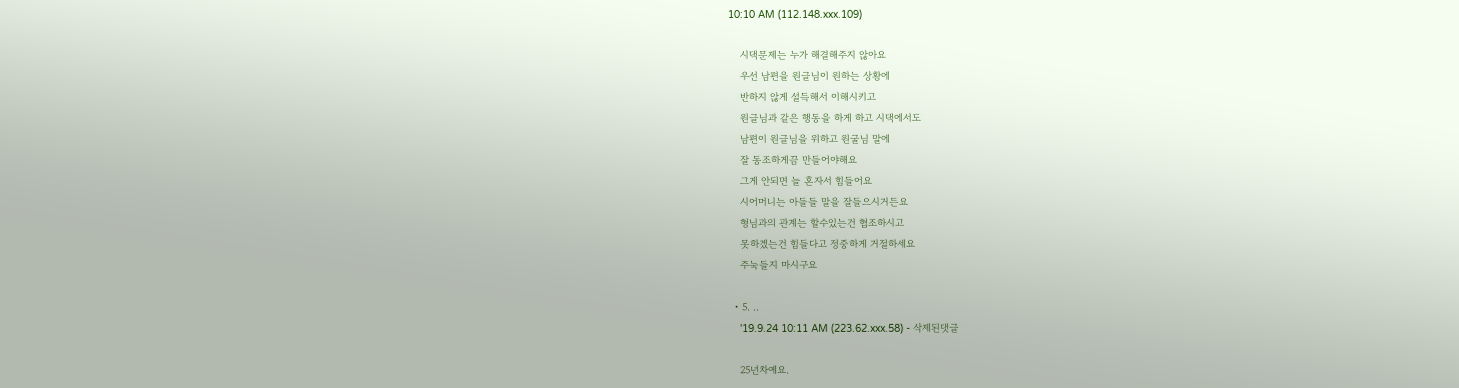10:10 AM (112.148.xxx.109)

    시댁문제는 누가 해결해주지 않아요
    우선 남편을 원글님이 원하는 상황에
    반하지 않게 설득해서 이해시키고
    원글님과 같은 행동을 하게 하고 시댁에서도
    남편이 원글님을 위하고 원굴님 말에
    잘 동조하게끔 만들어야해요
    그게 안되면 늘 혼자서 힘들어요
    시어머니는 아들들 말을 잘들으시거든요
    형님과의 관계는 할수있는건 협조하시고
    못하겠는건 힘들다고 정중하게 거절하세요
    주눅들지 마시구요

  • 5. ..
    '19.9.24 10:11 AM (223.62.xxx.58) - 삭제된댓글

    25년차예요.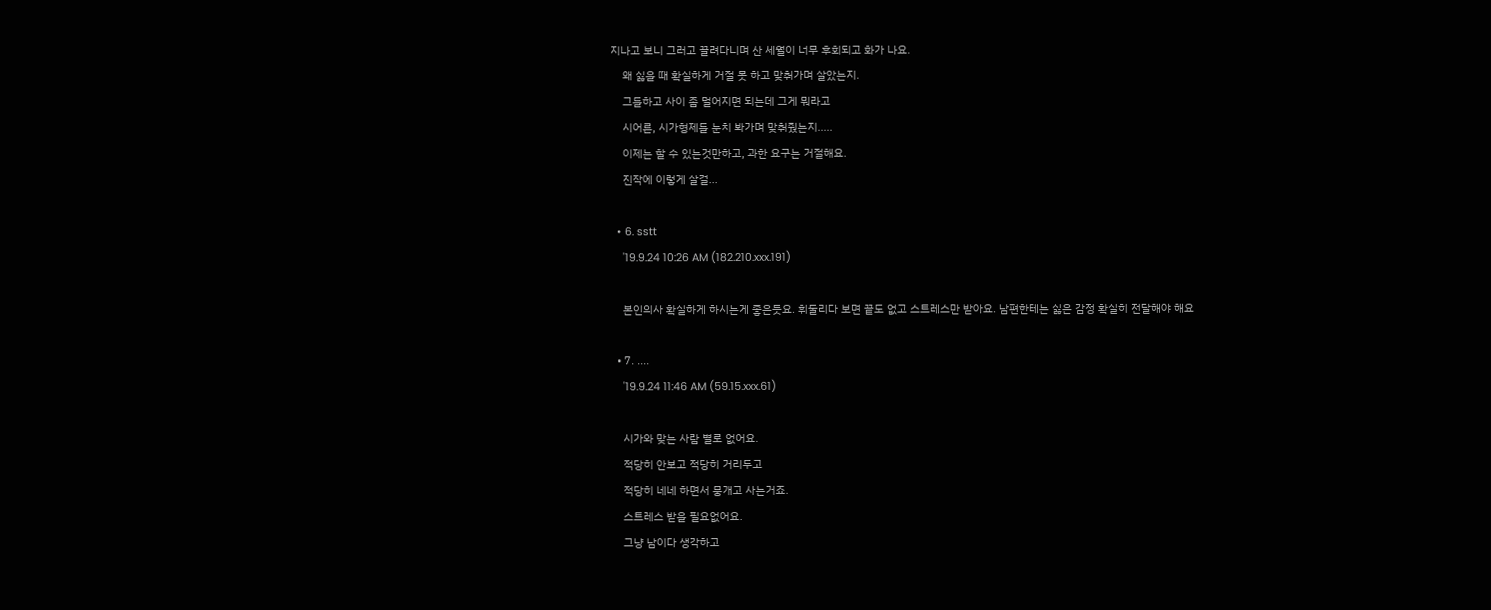지나고 보니 그러고 끌려다니며 산 세월이 너무 후회되고 화가 나요.
    왜 싫을 때 확실하게 거절 못 하고 맞춰가며 살았는지.
    그들하고 사이 좀 멀어지면 되는데 그게 뭐라고
    시어른, 시가형제들 눈치 봐가며 맞춰줬는지.....
    이제는 할 수 있는것만하고, 과한 요구는 거절해요.
    진작에 이렇게 살걸...

  • 6. sstt
    '19.9.24 10:26 AM (182.210.xxx.191)

    본인의사 확실하게 하시는게 좋은듯요. 휘둘리다 보면 끝도 없고 스트레스만 받아요. 남편한테는 싫은 감정 확실히 전달해야 해요

  • 7. ....
    '19.9.24 11:46 AM (59.15.xxx.61)

    시가와 맞는 사람 별로 없어요.
    적당히 안보고 적당히 거리두고
    적당히 네네 하면서 뭉개고 사는거죠.
    스트레스 받을 필요없어요.
    그냥 남이다 생각하고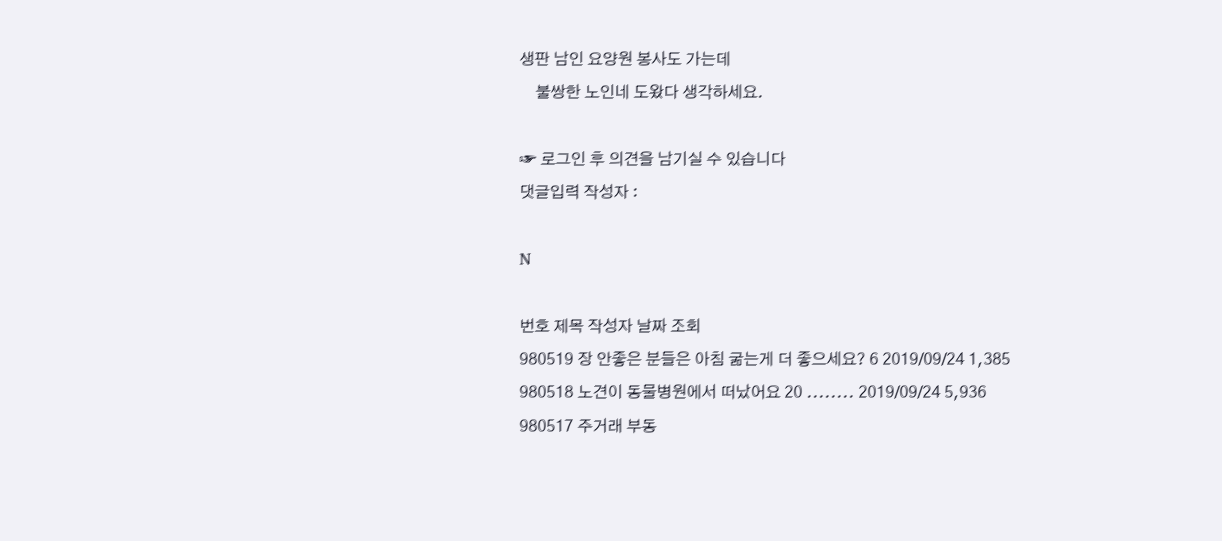생판 남인 요양원 봉사도 가는데
    불쌍한 노인네 도왔다 생각하세요.

☞ 로그인 후 의견을 남기실 수 있습니다
댓글입력 작성자 :

N

번호 제목 작성자 날짜 조회
980519 장 안좋은 분들은 아침 굶는게 더 좋으세요? 6 2019/09/24 1,385
980518 노견이 동물병원에서 떠났어요 20 ........ 2019/09/24 5,936
980517 주거래 부동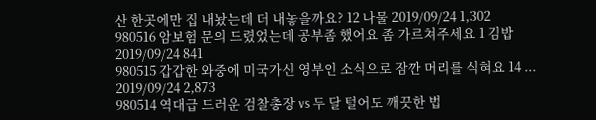산 한곳에만 집 내놨는데 더 내놓을까요? 12 나물 2019/09/24 1,302
980516 암보험 문의 드렸었는데 공부좀 했어요 좀 가르쳐주세요 1 김밥 2019/09/24 841
980515 갑갑한 와중에 미국가신 영부인 소식으로 잠깐 머리를 식혀요 14 ... 2019/09/24 2,873
980514 역대급 드러운 검찰총장 vs 두 달 털어도 깨끗한 법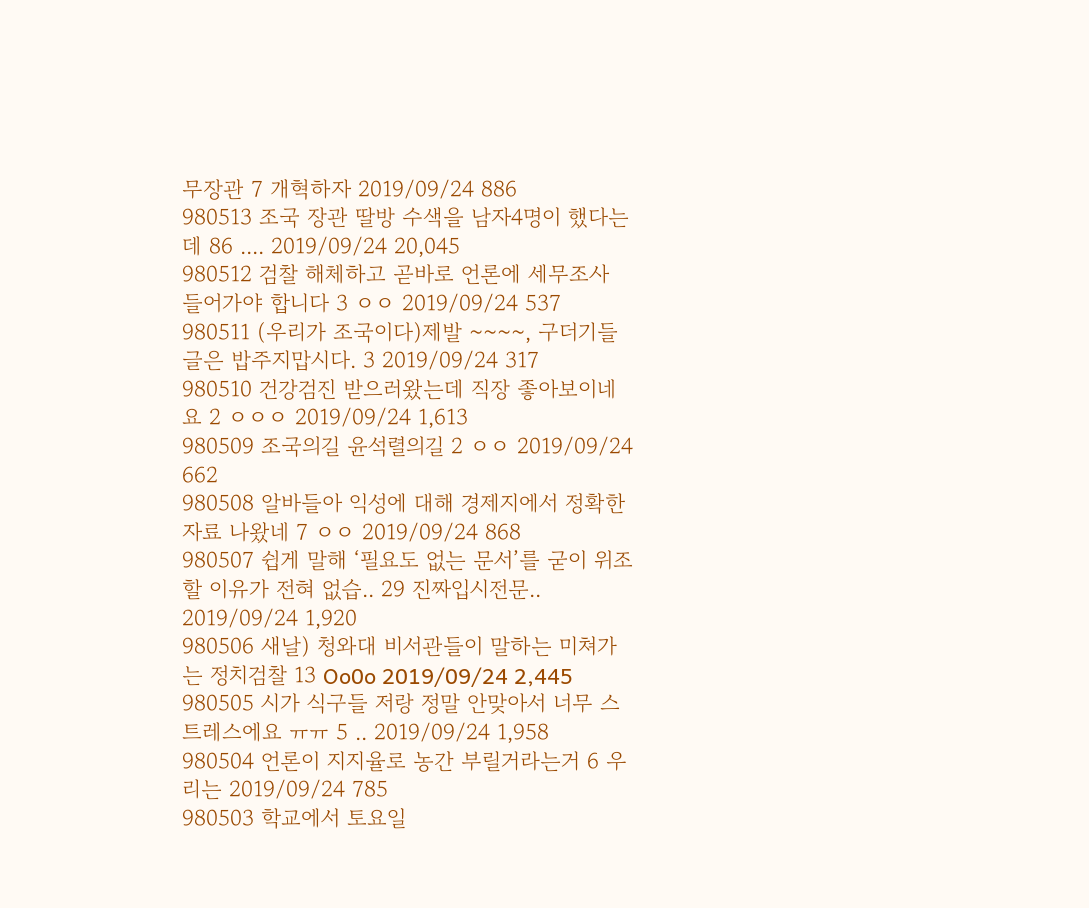무장관 7 개혁하자 2019/09/24 886
980513 조국 장관 딸방 수색을 남자4명이 했다는데 86 .... 2019/09/24 20,045
980512 검찰 해체하고 곧바로 언론에 세무조사 들어가야 합니다 3 ㅇㅇ 2019/09/24 537
980511 (우리가 조국이다)제발 ~~~~, 구더기들 글은 밥주지맙시다. 3 2019/09/24 317
980510 건강검진 받으러왔는데 직장 좋아보이네요 2 ㅇㅇㅇ 2019/09/24 1,613
980509 조국의길 윤석렬의길 2 ㅇㅇ 2019/09/24 662
980508 알바들아 익성에 대해 경제지에서 정확한 자료 나왔네 7 ㅇㅇ 2019/09/24 868
980507 쉽게 말해 ‘필요도 없는 문서’를 굳이 위조할 이유가 전혀 없습.. 29 진짜입시전문.. 2019/09/24 1,920
980506 새날) 청와대 비서관들이 말하는 미쳐가는 정치검찰 13 Oo0o 2019/09/24 2,445
980505 시가 식구들 저랑 정말 안맞아서 너무 스트레스에요 ㅠㅠ 5 .. 2019/09/24 1,958
980504 언론이 지지율로 농간 부릴거라는거 6 우리는 2019/09/24 785
980503 학교에서 토요일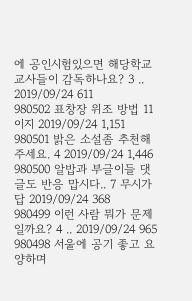에 공인시험있으면 해당학교 교사들이 감독하나요? 3 .. 2019/09/24 611
980502 표창장 위조 방법 11 이지 2019/09/24 1,151
980501 밝은 소설좀 추천해주세요. 4 2019/09/24 1,446
980500 알밥과 부글이들 댓글도 반응 맙시다.. 7 무시가 답 2019/09/24 368
980499 이런 사람 뭐가 문제일까요? 4 .. 2019/09/24 965
980498 서울에 공기 좋고 요양하며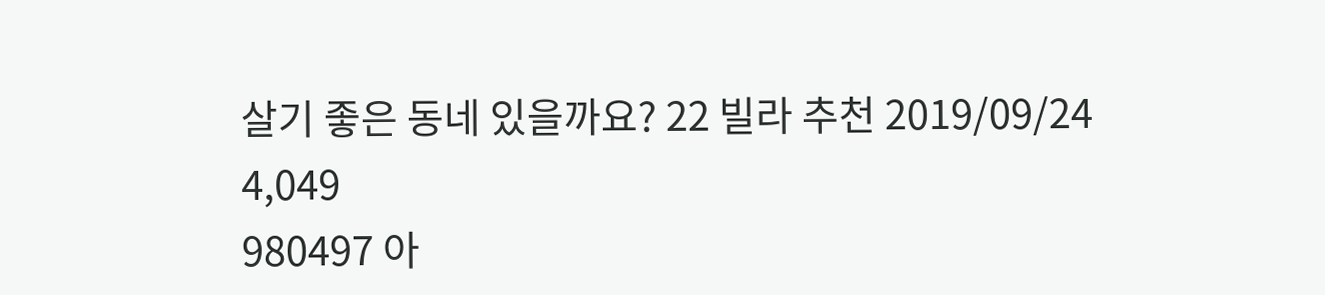살기 좋은 동네 있을까요? 22 빌라 추천 2019/09/24 4,049
980497 아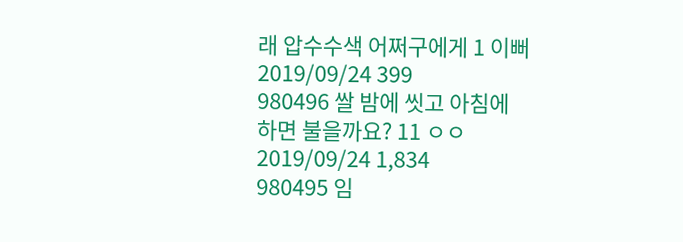래 압수수색 어쩌구에게 1 이뻐 2019/09/24 399
980496 쌀 밤에 씻고 아침에 하면 불을까요? 11 ㅇㅇ 2019/09/24 1,834
980495 임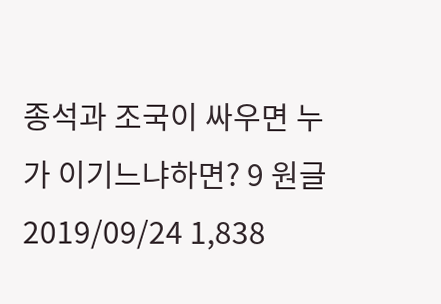종석과 조국이 싸우면 누가 이기느냐하면? 9 원글 2019/09/24 1,838